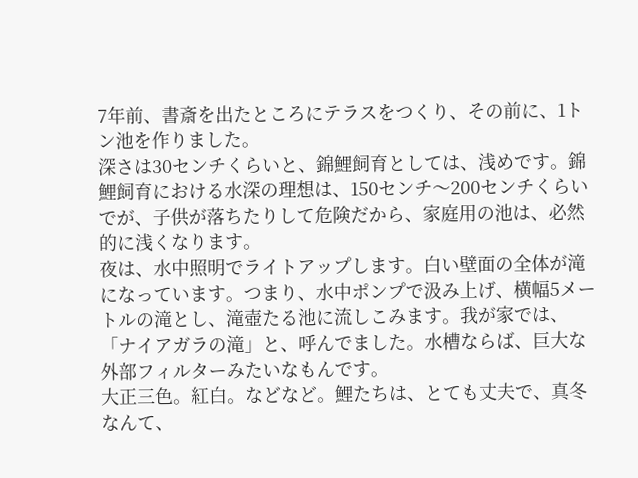7年前、書斎を出たところにテラスをつくり、その前に、1トン池を作りました。
深さは30センチくらいと、錦鯉飼育としては、浅めです。錦鯉飼育における水深の理想は、150センチ〜200センチくらいでが、子供が落ちたりして危険だから、家庭用の池は、必然的に浅くなります。
夜は、水中照明でライトアップします。白い壁面の全体が滝になっています。つまり、水中ポンプで汲み上げ、横幅5メートルの滝とし、滝壺たる池に流しこみます。我が家では、「ナイアガラの滝」と、呼んでました。水槽ならば、巨大な外部フィルターみたいなもんです。
大正三色。紅白。などなど。鯉たちは、とても丈夫で、真冬なんて、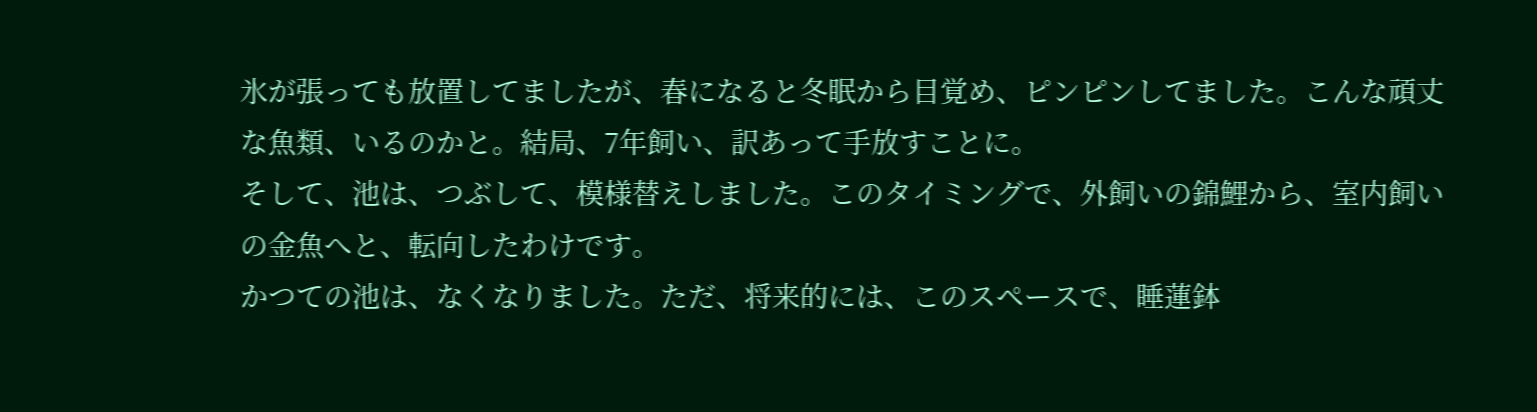氷が張っても放置してましたが、春になると冬眠から目覚め、ピンピンしてました。こんな頑丈な魚類、いるのかと。結局、7年飼い、訳あって手放すことに。
そして、池は、つぶして、模様替えしました。このタイミングで、外飼いの錦鯉から、室内飼いの金魚へと、転向したわけです。
かつての池は、なくなりました。ただ、将来的には、このスペースで、睡蓮鉢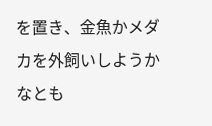を置き、金魚かメダカを外飼いしようかなとも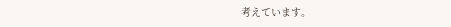考えています。